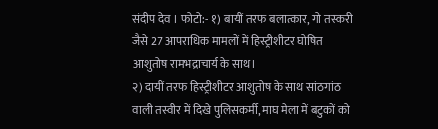संदीप देव । फोटो:- १) बायीं तरफ बलात्कार, गो तस्करी जैसे 27 आपराधिक मामलों में हिस्ट्रीशीटर घोषित आशुतोष रामभद्राचार्य के साथ।
२) दायीं तरफ हिस्ट्रीशीटर आशुतोष के साथ सांठगांठ वाली तस्वीर में दिखे पुलिसकर्मी, माघ मेला में बटुकों को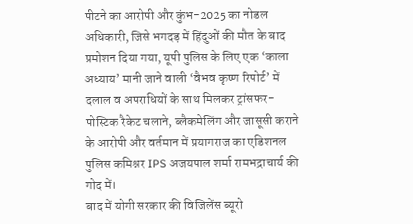पीटने का आरोपी और कुंभ-2025 का नोडल अधिकारी, जिसे भगदड़ में हिंदुओं की मौत के बाद प्रमोशन दिया गया, यूपी पुलिस के लिए एक ‘काला अध्याय’ मानी जाने वाली ‘वैभव कृष्ण रिपोर्ट’ में दलाल व अपराधियों के साथ मिलकर ट्रांसफर-पोस्टिक रैकेट चलाने, ब्लैकमेलिंग और जासूसी कराने के आरोपी और वर्तमान में प्रयागराज का एडिशनल पुलिस कमिश्नर IPS अजयपाल शर्मा रामभद्राचार्य की गोद में।
बाद में योगी सरकार की विजिलेंस ब्यूरो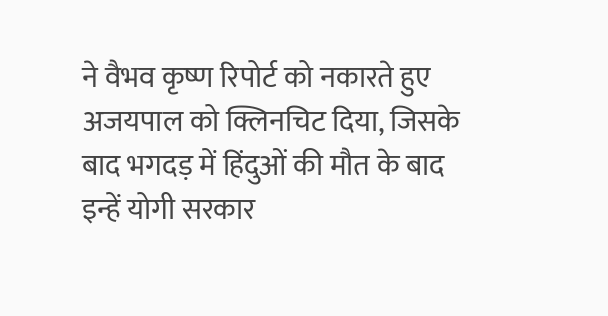ने वैभव कृष्ण रिपोर्ट को नकारते हुए अजयपाल को क्लिनचिट दिया, जिसके बाद भगदड़ में हिंदुओं की मौत के बाद इन्हें योगी सरकार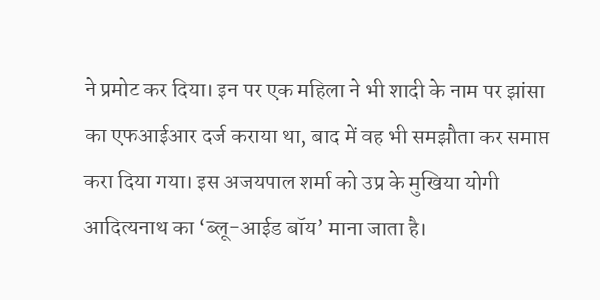ने प्रमोट कर दिया। इन पर एक महिला ने भी शादी के नाम पर झांसा का एफआईआर दर्ज कराया था, बाद में वह भी समझौता कर समाप्त करा दिया गया। इस अजयपाल शर्मा को उप्र के मुखिया योगी आदित्यनाथ का ‘ब्लू-आईड बॉय’ माना जाता है।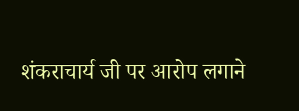शंकराचार्य जी पर आरोप लगाने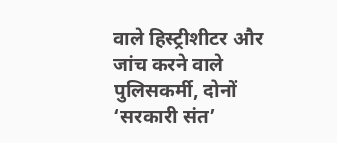वाले हिस्ट्रीशीटर और जांच करने वाले पुलिसकर्मी, दोनों ‘सरकारी संत’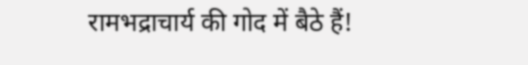रामभद्राचार्य की गोद में बैठे हैं!